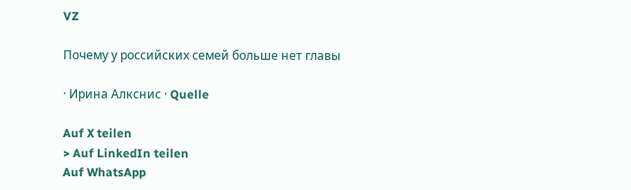VZ

Почему у российских семей больше нет главы

· Ирина Алкснис · Quelle

Auf X teilen
> Auf LinkedIn teilen
Auf WhatsApp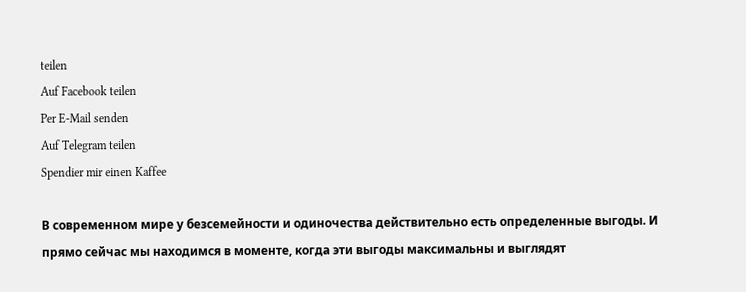teilen
Auf Facebook teilen
Per E-Mail senden
Auf Telegram teilen
Spendier mir einen Kaffee

В современном мире у безсемейности и одиночества действительно есть определенные выгоды. И прямо сейчас мы находимся в моменте, когда эти выгоды максимальны и выглядят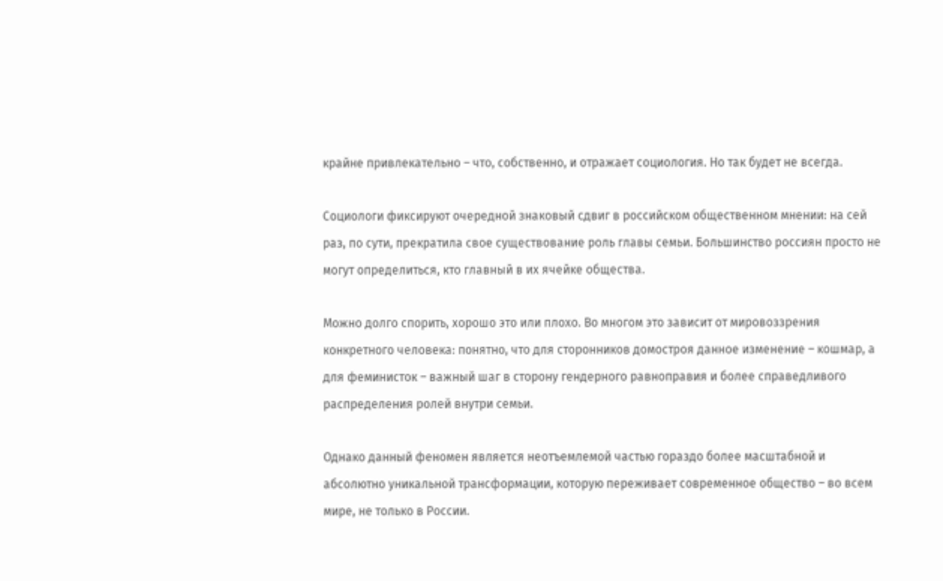крайне привлекательно – что, собственно, и отражает социология. Но так будет не всегда.

Социологи фиксируют очередной знаковый сдвиг в российском общественном мнении: на сей раз, по сути, прекратила свое существование роль главы семьи. Большинство россиян просто не могут определиться, кто главный в их ячейке общества.

Можно долго спорить, хорошо это или плохо. Во многом это зависит от мировоззрения конкретного человека: понятно, что для сторонников домостроя данное изменение – кошмар, а для феминисток – важный шаг в сторону гендерного равноправия и более справедливого распределения ролей внутри семьи.

Однако данный феномен является неотъемлемой частью гораздо более масштабной и абсолютно уникальной трансформации, которую переживает современное общество – во всем мире, не только в России.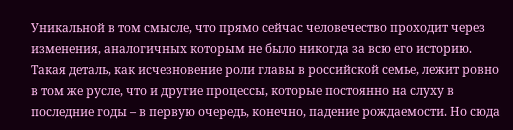Уникальной в том смысле, что прямо сейчас человечество проходит через изменения, аналогичных которым не было никогда за всю его историю. Такая деталь, как исчезновение роли главы в российской семье, лежит ровно в том же русле, что и другие процессы, которые постоянно на слуху в последние годы – в первую очередь, конечно, падение рождаемости. Но сюда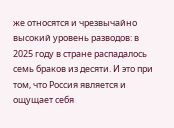же относятся и чрезвычайно высокий уровень разводов: в 2025 году в стране распадалось семь браков из десяти. И это при том, что Россия является и ощущает себя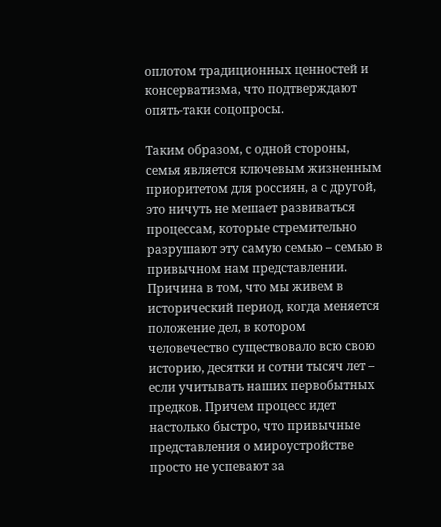оплотом традиционных ценностей и консерватизма, что подтверждают опять-таки соцопросы.

Таким образом, с одной стороны, семья является ключевым жизненным приоритетом для россиян, а с другой, это ничуть не мешает развиваться процессам, которые стремительно разрушают эту самую семью – семью в привычном нам представлении. Причина в том, что мы живем в исторический период, когда меняется положение дел, в котором человечество существовало всю свою историю, десятки и сотни тысяч лет – если учитывать наших первобытных предков. Причем процесс идет настолько быстро, что привычные представления о мироустройстве просто не успевают за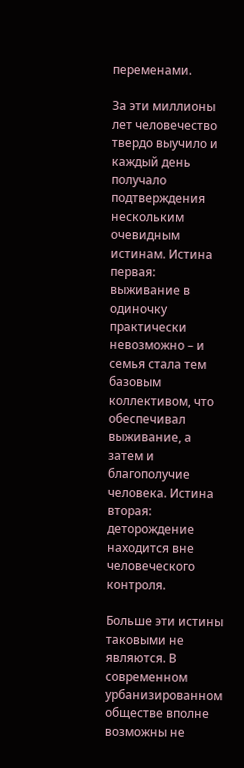переменами.

За эти миллионы лет человечество твердо выучило и каждый день получало подтверждения нескольким очевидным истинам. Истина первая: выживание в одиночку практически невозможно – и семья стала тем базовым коллективом, что обеспечивал выживание, а затем и благополучие человека. Истина вторая: деторождение находится вне человеческого контроля.

Больше эти истины таковыми не являются. В современном урбанизированном обществе вполне возможны не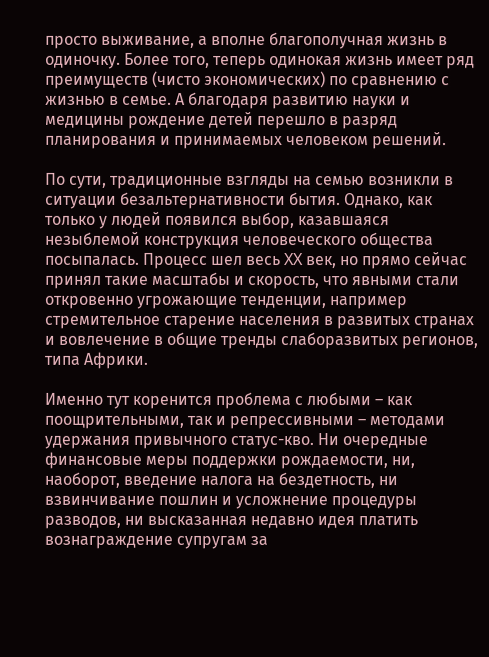просто выживание, а вполне благополучная жизнь в одиночку. Более того, теперь одинокая жизнь имеет ряд преимуществ (чисто экономических) по сравнению с жизнью в семье. А благодаря развитию науки и медицины рождение детей перешло в разряд планирования и принимаемых человеком решений.

По сути, традиционные взгляды на семью возникли в ситуации безальтернативности бытия. Однако, как только у людей появился выбор, казавшаяся незыблемой конструкция человеческого общества посыпалась. Процесс шел весь XX век, но прямо сейчас принял такие масштабы и скорость, что явными стали откровенно угрожающие тенденции, например стремительное старение населения в развитых странах и вовлечение в общие тренды слаборазвитых регионов, типа Африки.

Именно тут коренится проблема с любыми – как поощрительными, так и репрессивными – методами удержания привычного статус-кво. Ни очередные финансовые меры поддержки рождаемости, ни, наоборот, введение налога на бездетность, ни взвинчивание пошлин и усложнение процедуры разводов, ни высказанная недавно идея платить вознаграждение супругам за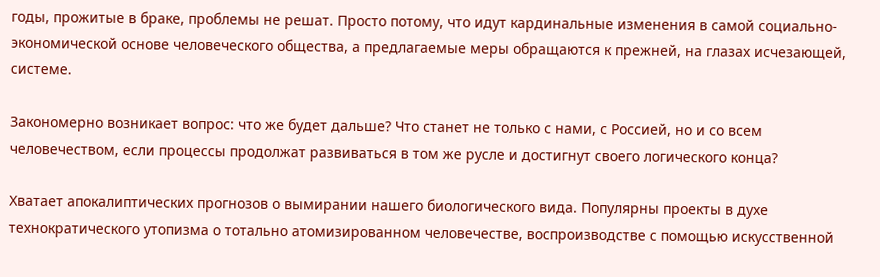годы, прожитые в браке, проблемы не решат. Просто потому, что идут кардинальные изменения в самой социально-экономической основе человеческого общества, а предлагаемые меры обращаются к прежней, на глазах исчезающей, системе.

Закономерно возникает вопрос: что же будет дальше? Что станет не только с нами, с Россией, но и со всем человечеством, если процессы продолжат развиваться в том же русле и достигнут своего логического конца?

Хватает апокалиптических прогнозов о вымирании нашего биологического вида. Популярны проекты в духе технократического утопизма о тотально атомизированном человечестве, воспроизводстве с помощью искусственной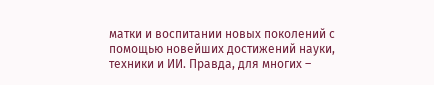матки и воспитании новых поколений с помощью новейших достижений науки, техники и ИИ. Правда, для многих –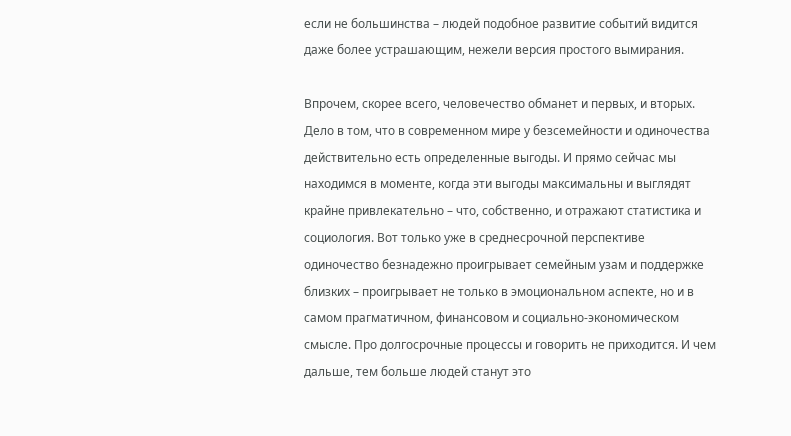если не большинства – людей подобное развитие событий видится даже более устрашающим, нежели версия простого вымирания.

Впрочем, скорее всего, человечество обманет и первых, и вторых. Дело в том, что в современном мире у безсемейности и одиночества действительно есть определенные выгоды. И прямо сейчас мы находимся в моменте, когда эти выгоды максимальны и выглядят крайне привлекательно – что, собственно, и отражают статистика и социология. Вот только уже в среднесрочной перспективе одиночество безнадежно проигрывает семейным узам и поддержке близких – проигрывает не только в эмоциональном аспекте, но и в самом прагматичном, финансовом и социально-экономическом смысле. Про долгосрочные процессы и говорить не приходится. И чем дальше, тем больше людей станут это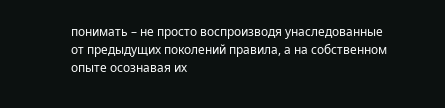понимать – не просто воспроизводя унаследованные от предыдущих поколений правила, а на собственном опыте осознавая их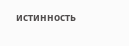истинность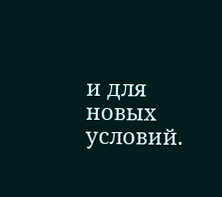и для новых условий.